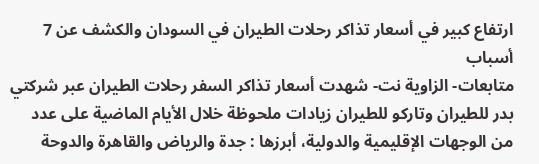ارتفاع كبير في أسعار تذاكر رحلات الطيران في السودان والكشف عن 7 أسباب
متابعات- الزاوية نت- شهدت أسعار تذاكر السفر رحلات الطيران عبر شركتي بدر للطيران وتاركو للطيران زيادات ملحوظة خلال الأيام الماضية على عدد من الوجهات الإقليمية والدولية، أبرزها : جدة والرياض والقاهرة والدوحة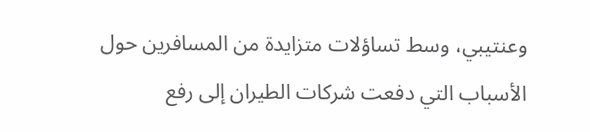وعنتيبي، وسط تساؤلات متزايدة من المسافرين حول الأسباب التي دفعت شركات الطيران إلى رفع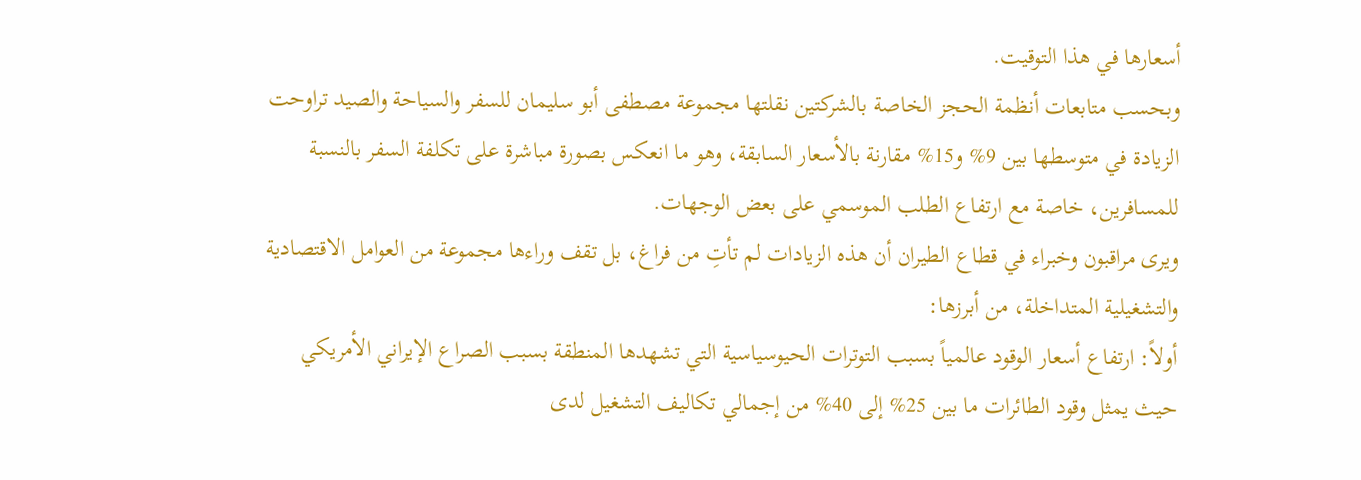أسعارها في هذا التوقيت.
وبحسب متابعات أنظمة الحجز الخاصة بالشركتين نقلتها مجموعة مصطفى أبو سليمان للسفر والسياحة والصيد تراوحت الزيادة في متوسطها بين 9% و15% مقارنة بالأسعار السابقة، وهو ما انعكس بصورة مباشرة على تكلفة السفر بالنسبة للمسافرين، خاصة مع ارتفاع الطلب الموسمي على بعض الوجهات.
ويرى مراقبون وخبراء في قطاع الطيران أن هذه الزيادات لم تأتِ من فراغ، بل تقف وراءها مجموعة من العوامل الاقتصادية والتشغيلية المتداخلة، من أبرزها:
أولاً: ارتفاع أسعار الوقود عالمياً بسبب التوترات الحيوسياسية التي تشهدها المنطقة بسبب الصراع الإيراني الأمريكي
حيث يمثل وقود الطائرات ما بين 25% إلى 40% من إجمالي تكاليف التشغيل لدى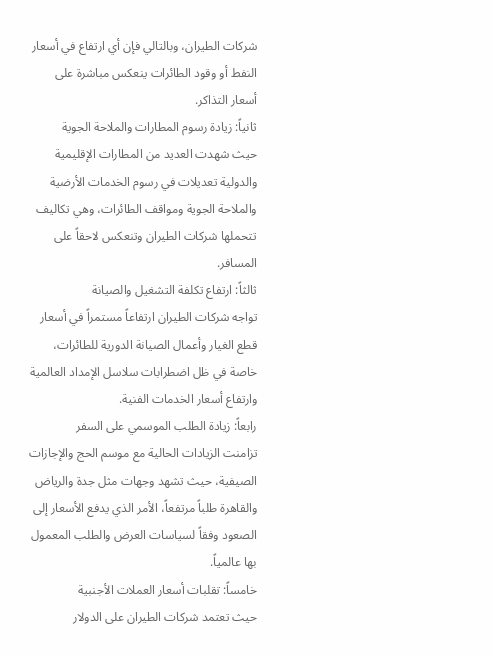شركات الطيران، وبالتالي فإن أي ارتفاع في أسعار النفط أو وقود الطائرات ينعكس مباشرة على أسعار التذاكر.
ثانياً: زيادة رسوم المطارات والملاحة الجوية
حيث شهدت العديد من المطارات الإقليمية والدولية تعديلات في رسوم الخدمات الأرضية والملاحة الجوية ومواقف الطائرات، وهي تكاليف تتحملها شركات الطيران وتنعكس لاحقاً على المسافر.
ثالثاً: ارتفاع تكلفة التشغيل والصيانة
تواجه شركات الطيران ارتفاعاً مستمراً في أسعار قطع الغيار وأعمال الصيانة الدورية للطائرات، خاصة في ظل اضطرابات سلاسل الإمداد العالمية وارتفاع أسعار الخدمات الفنية.
رابعاً: زيادة الطلب الموسمي على السفر
تزامنت الزيادات الحالية مع موسم الحج والإجازات الصيفية، حيث تشهد وجهات مثل جدة والرياض والقاهرة طلباً مرتفعاً، الأمر الذي يدفع الأسعار إلى الصعود وفقاً لسياسات العرض والطلب المعمول بها عالمياً.
خامساً: تقلبات أسعار العملات الأجنبية
حيث تعتمد شركات الطيران على الدولار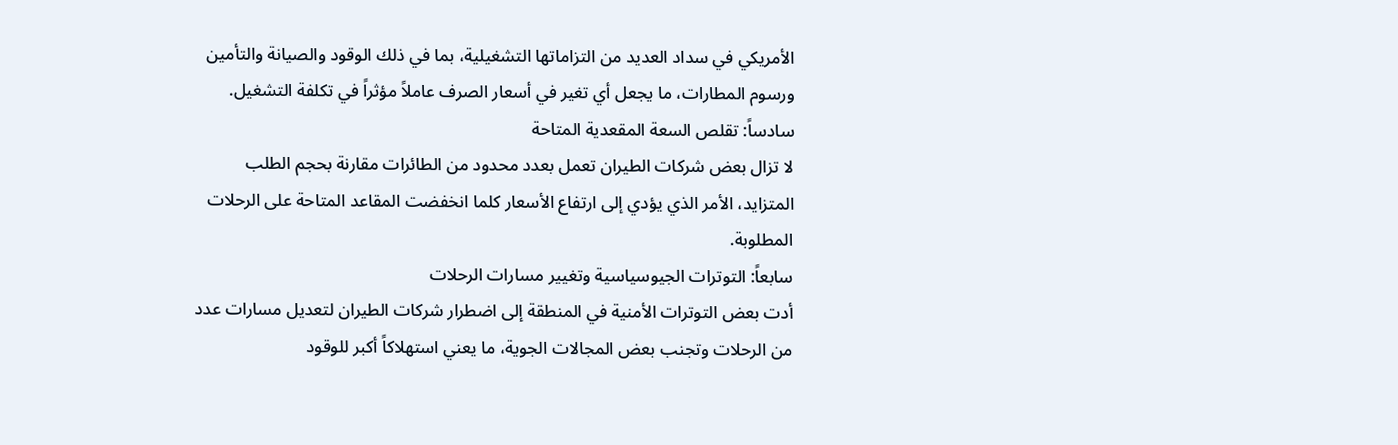الأمريكي في سداد العديد من التزاماتها التشغيلية، بما في ذلك الوقود والصيانة والتأمين ورسوم المطارات، ما يجعل أي تغير في أسعار الصرف عاملاً مؤثراً في تكلفة التشغيل.
سادساً: تقلص السعة المقعدية المتاحة
لا تزال بعض شركات الطيران تعمل بعدد محدود من الطائرات مقارنة بحجم الطلب المتزايد، الأمر الذي يؤدي إلى ارتفاع الأسعار كلما انخفضت المقاعد المتاحة على الرحلات المطلوبة.
سابعاً: التوترات الجيوسياسية وتغيير مسارات الرحلات
أدت بعض التوترات الأمنية في المنطقة إلى اضطرار شركات الطيران لتعديل مسارات عدد من الرحلات وتجنب بعض المجالات الجوية، ما يعني استهلاكاً أكبر للوقود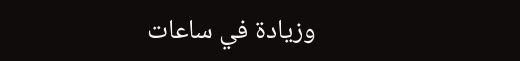وزيادة في ساعات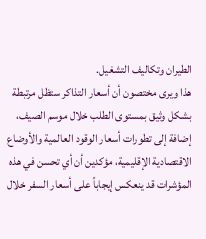الطيران وتكاليف التشغيل.
هذا ويرى مختصون أن أسعار التذاكر ستظل مرتبطة بشكل وثيق بمستوى الطلب خلال موسم الصيف، إضافة إلى تطورات أسعار الوقود العالمية والأوضاع الاقتصادية الإقليمية، مؤكدين أن أي تحسن في هذه المؤشرات قد ينعكس إيجاباً على أسعار السفر خلال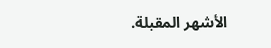الأشهر المقبلة.